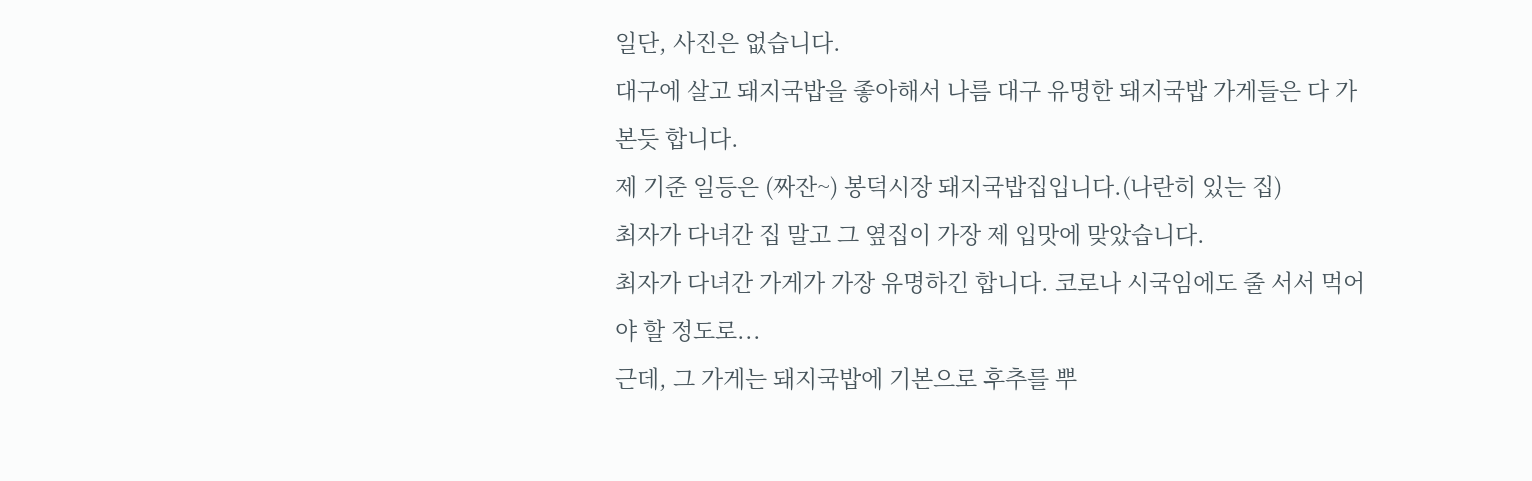일단, 사진은 없습니다.
대구에 살고 돼지국밥을 좋아해서 나름 대구 유명한 돼지국밥 가게들은 다 가본듯 합니다.
제 기준 일등은 (짜잔~) 봉덕시장 돼지국밥집입니다.(나란히 있는 집)
최자가 다녀간 집 말고 그 옆집이 가장 제 입맛에 맞았습니다.
최자가 다녀간 가게가 가장 유명하긴 합니다. 코로나 시국임에도 줄 서서 먹어야 할 정도로...
근데, 그 가게는 돼지국밥에 기본으로 후추를 뿌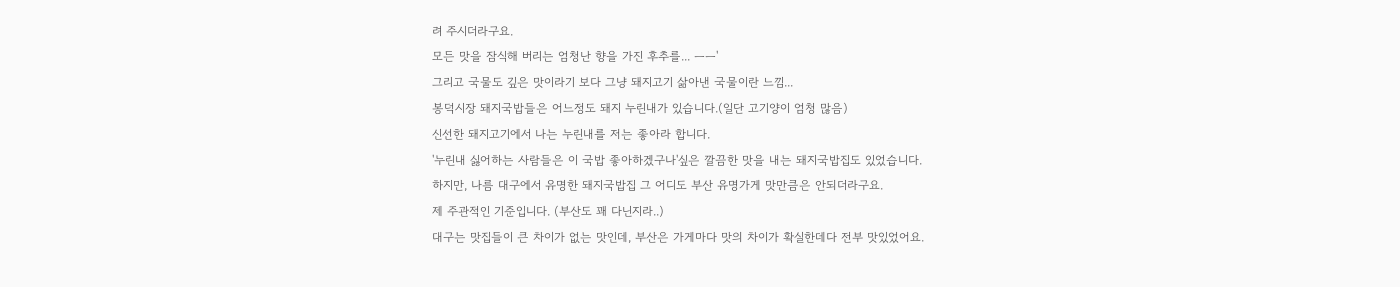려 주시더라구요.
모든 맛을 잠식해 버리는 엄청난 향을 가진 후추를... ㅡㅡ'
그리고 국물도 깊은 맛이라기 보다 그냥 돼지고기 삶아낸 국물이란 느낌...
봉덕시장 돼지국밥들은 어느정도 돼지 누린내가 있습니다.(일단 고기양이 엄청 많음)
신선한 돼지고기에서 나는 누린내를 저는 좋아라 합니다.
'누린내 싫어하는 사람들은 이 국밥 좋아하겠구나'싶은 깔끔한 맛을 내는 돼지국밥집도 있었습니다.
하지만, 나름 대구에서 유명한 돼지국밥집 그 어디도 부산 유명가게 맛만큼은 안되더라구요.
제 주관적인 기준입니다. (부산도 꽤 다닌지라..)
대구는 맛집들이 큰 차이가 없는 맛인데, 부산은 가게마다 맛의 차이가 확실한데다 전부 맛있었어요.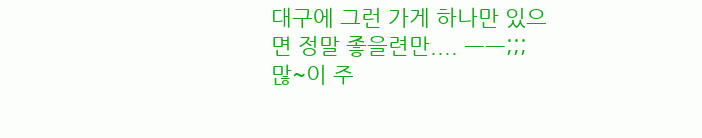대구에 그런 가게 하나만 있으면 정말 좋을련만.... ㅡㅡ;;;
많~이 주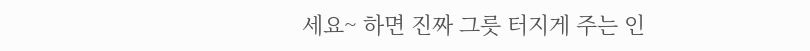세요~ 하면 진짜 그릇 터지게 주는 인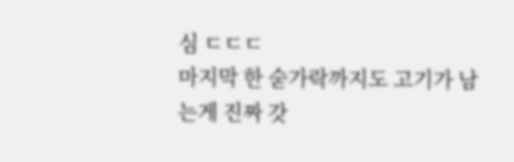심 ㄷㄷㄷ
마지막 한 숟가락까지도 고기가 남는게 진짜 갓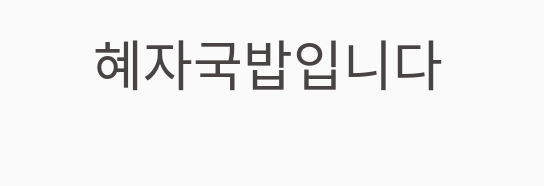혜자국밥입니다